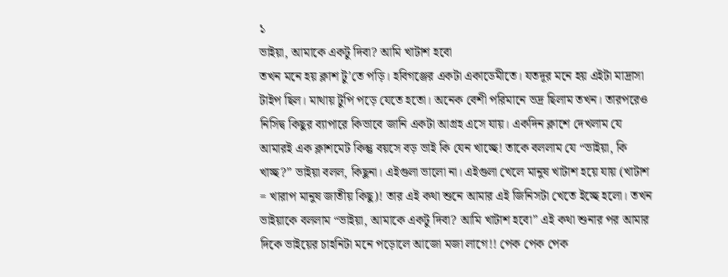১
ভাইয়া, আমাকে একটু দিবা? আমি খাটাশ হবো
তখন মনে হয় ক্লাশ টু’তে পড়ি। হবিগঞ্জের একটা একাডেমীতে। যতদূর মনে হয় এইটা মাদ্রাসা টাইপ ছিল। মাথায় টুপি পড়ে যেতে হতো। অনেক বেশী পরিমানে ভদ্র ছিলাম তখন। তারপরেও নিসিদ্ব কিছুর ব্যাপারে কিভাবে জানি একটা আগ্রহ এসে যায়। একদিন ক্লাশে দেখলাম যে আমারই এক ক্লাশমেট কিন্তু বয়সে বড় ভাই কি যেন খাচ্ছে! তাকে বললাম যে “ভাইয়া, কি খাচ্ছ?” ভাইয়া বলল, কিছুনা। এইগুলা ভালো না। এইগুলা খেলে মানুষ খাটাশ হয়ে যায় (খাটাশ = খারাপ মানুষ জাতীয় কিছু)! তার এই কথা শুনে আমার এই জিনিসটা খেতে ইচ্ছে হলো। তখন ভাইয়াকে বললাম “ভাইয়া, আমাকে একটু দিবা? আমি খাটাশ হবো” এই কথা শুনার পর আমার দিকে ভাইয়ের চাহনিটা মনে পড়োলে আজো মজা লাগে!! পেক পেক পেক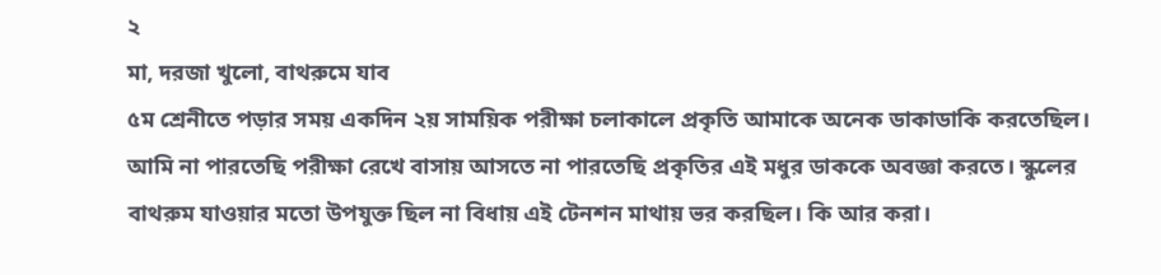২
মা, দরজা খুলো, বাথরুমে যাব
৫ম শ্রেনীতে পড়ার সময় একদিন ২য় সাময়িক পরীক্ষা চলাকালে প্রকৃতি আমাকে অনেক ডাকাডাকি করতেছিল। আমি না পারতেছি পরীক্ষা রেখে বাসায় আসতে না পারতেছি প্রকৃতির এই মধুর ডাককে অবজ্ঞা করতে। স্কুলের বাথরুম যাওয়ার মতো উপযুক্ত ছিল না বিধায় এই টেনশন মাথায় ভর করছিল। কি আর করা।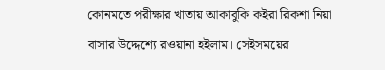কোনমতে পরীক্ষার খাতায় আকাবুকি কইরা রিকশা নিয়া বাসার উদ্দেশ্যে রওয়ানা হইলাম। সেইসময়ের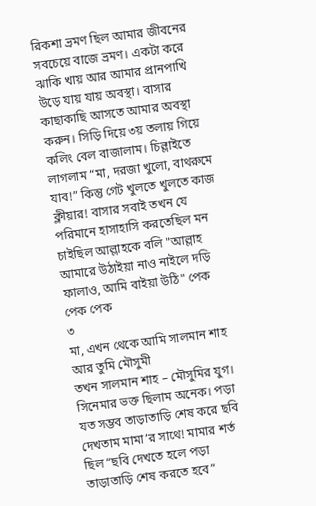রিকশা ভ্রমণ ছিল আমার জীবনের সবচেয়ে বাজে ভ্রমণ। একটা করে ঝাকি খায় আর আমার প্রানপাখি উড়ে যায় যায় অবস্থা। বাসার কাছাকাছি আসতে আমার অবস্থা করুন। সিড়ি দিয়ে ৩য় তলায় গিয়ে কলিং বেল বাজালাম। চিল্লাইতে লাগলাম “মা, দরজা খুলো, বাথরুমে যাব!” কিন্তু গেট খুলতে খুলতে কাজ ক্লীয়ার! বাসার সবাই তখন যে পরিমানে হাসাহাসি করতেছিল মন চাইছিল আল্লাহকে বলি "আল্লাহ আমারে উঠাইয়া নাও নাইলে দড়ি ফালাও, আমি বাইয়া উঠি" পেক পেক পেক
৩
মা, এখন থেকে আমি সালমান শাহ আর তুমি মৌসুমী
তখন সালমান শাহ – মৌসুমির যুগ। সিনেমার ভক্ত ছিলাম অনেক। পড়া যত সম্ভব তাড়াতাড়ি শেষ করে ছবি দেখতাম মামা’র সাথে! মামার শর্ত ছিল “ছবি দেখতে হলে পড়া তাড়াতাড়ি শেষ করতে হবে”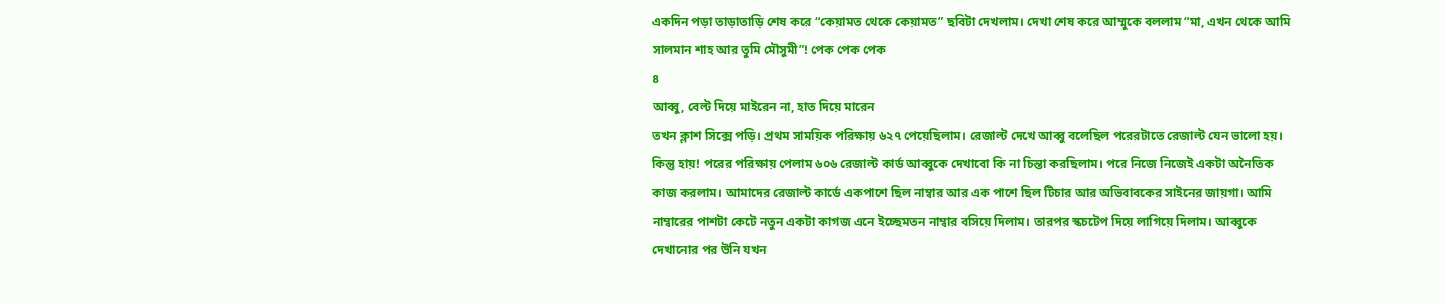একদিন পড়া তাড়াতাড়ি শেষ করে “কেয়ামত থেকে কেয়ামত” ছবিটা দেখলাম। দেখা শেষ করে আম্মুকে বললাম “মা, এখন থেকে আমি সালমান শাহ আর তুমি মৌসুমী”! পেক পেক পেক
৪
আব্বু, বেল্ট দিয়ে মাইরেন না, হাত দিয়ে মারেন
তখন ক্লাশ সিক্সে পড়ি। প্রথম সাময়িক পরিক্ষায় ৬২৭ পেয়েছিলাম। রেজাল্ট দেখে আব্বু বলেছিল পরেরটাতে রেজাল্ট যেন ভালো হয়। কিন্তু হায়! পরের পরিক্ষায় পেলাম ৬০৬ রেজাল্ট কার্ড আব্বুকে দেখাবো কি না চিন্তা করছিলাম। পরে নিজে নিজেই একটা অনৈতিক কাজ করলাম। আমাদের রেজাল্ট কার্ডে একপাশে ছিল নাম্বার আর এক পাশে ছিল টিচার আর অভিবাবকের সাইনের জায়গা। আমি নাম্বারের পাশটা কেটে নতুন একটা কাগজ এনে ইচ্ছেমতন নাম্বার বসিয়ে দিলাম। তারপর স্কচটেপ দিয়ে লাগিয়ে দিলাম। আব্বুকে দেখানোর পর উনি যখন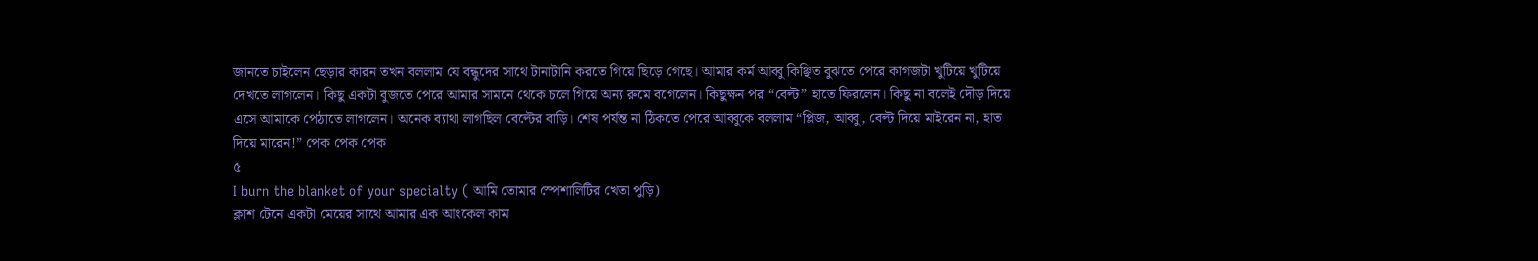জানতে চাইলেন ছেড়ার কারন তখন বললাম যে বন্ধুদের সাথে টানাটানি করতে গিয়ে ছিড়ে গেছে। আমার কর্ম আব্বু কিঞ্ছিত বুঝতে পেরে কাগজটা খুটিয়ে খুটিয়ে দেখতে লাগলেন। কিছু একটা বুজতে পেরে আমার সামনে থেকে চলে গিয়ে অন্য রুমে বগেলেন। কিছুক্ষন পর “বেল্ট” হাতে ফিরলেন। কিছু না বলেই দৌড় দিয়ে এসে আমাকে পেঠাতে লাগলেন। অনেক ব্যাথা লাগছিল বেল্টের বাড়ি। শেষ পর্যন্ত না ঠিকতে পেরে আব্বুকে বললাম “প্লিজ, আব্বু, বেল্ট দিয়ে মাইরেন না, হাত দিয়ে মারেন!” পেক পেক পেক
৫
I burn the blanket of your specialty ( আমি তোমার স্পেশালিটির খেতা পুড়ি)
ক্লাশ টেনে একটা মেয়ের সাথে আমার এক আংকেল কাম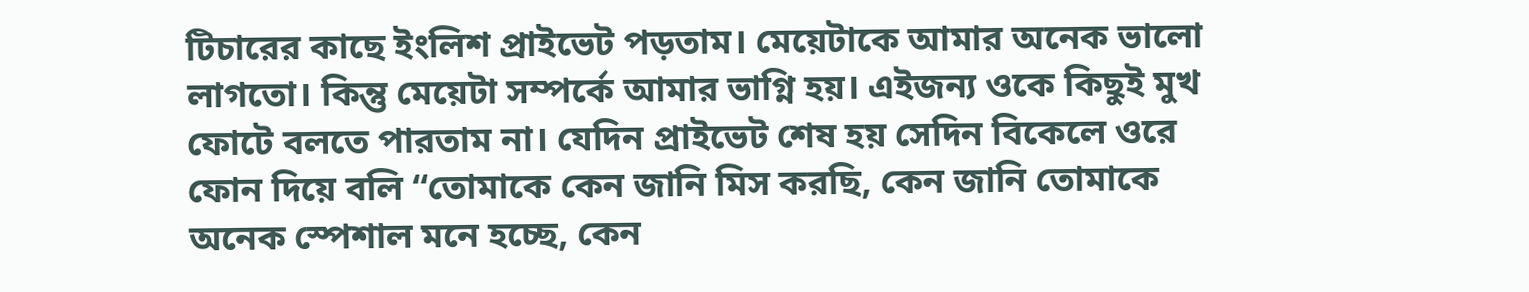টিচারের কাছে ইংলিশ প্রাইভেট পড়তাম। মেয়েটাকে আমার অনেক ভালো লাগতো। কিন্তু মেয়েটা সম্পর্কে আমার ভাগ্নি হয়। এইজন্য ওকে কিছুই মুখ ফোটে বলতে পারতাম না। যেদিন প্রাইভেট শেষ হয় সেদিন বিকেলে ওরে ফোন দিয়ে বলি “তোমাকে কেন জানি মিস করছি, কেন জানি তোমাকে অনেক স্পেশাল মনে হচ্ছে, কেন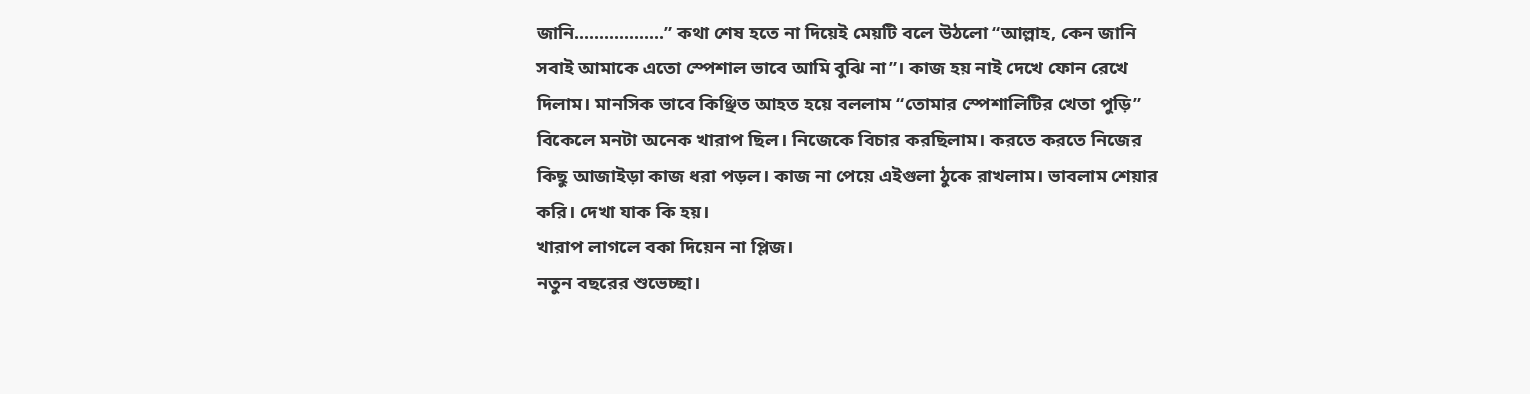জানি..................” কথা শেষ হতে না দিয়েই মেয়টি বলে উঠলো “আল্লাহ, কেন জানি সবাই আমাকে এতো স্পেশাল ভাবে আমি বুঝি না”। কাজ হয় নাই দেখে ফোন রেখে দিলাম। মানসিক ভাবে কিঞ্ছিত আহত হয়ে বললাম “তোমার স্পেশালিটির খেতা পুড়ি”
বিকেলে মনটা অনেক খারাপ ছিল। নিজেকে বিচার করছিলাম। করতে করতে নিজের কিছু আজাইড়া কাজ ধরা পড়ল। কাজ না পেয়ে এইগুলা ঠুকে রাখলাম। ভাবলাম শেয়ার করি। দেখা যাক কি হয়।
খারাপ লাগলে বকা দিয়েন না প্লিজ।
নতুন বছরের শুভেচ্ছা।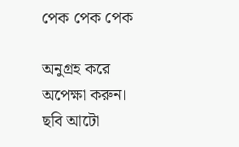পেক পেক পেক

অনুগ্রহ করে অপেক্ষা করুন। ছবি আটো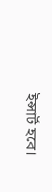ইন্সার্ট হবে।